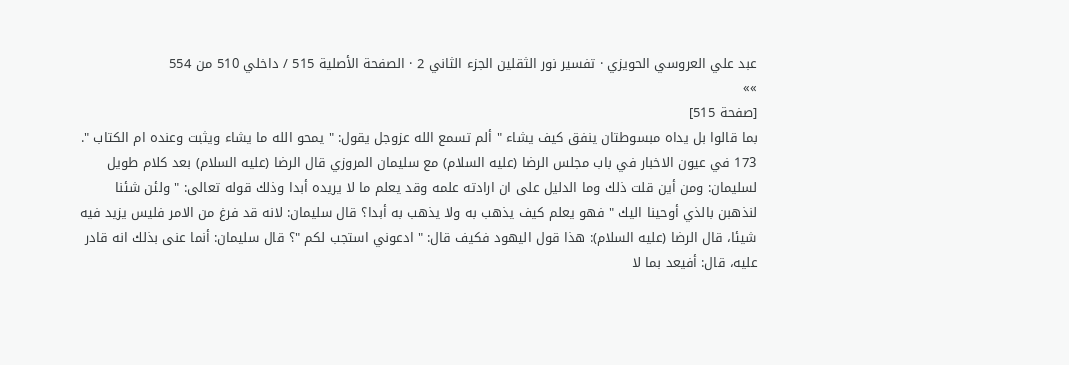عبد علي العروسي الحويزي · تفسير نور الثقلين الجزء الثاني 2 · الصفحة الأصلية 515 / داخلي 510 من 554
»»
[صفحة 515]
بما قالوا بل يداه مبسوطتان ينفق كيف يشاء " ألم تسمع الله عزوجل يقول: " يمحو الله ما يشاء ويثبت وعنده ام الكتاب ".
173 في عيون الاخبار في باب مجلس الرضا (عليه السلام) مع سليمان المروزي قال الرضا (عليه السلام) بعد كلام طويل لسليمان: ومن أين قلت ذلك وما الدليل على ان ارادته علمه وقد يعلم ما لا يريده أبدا وذلك قوله تعالى: " ولئن شئنا لنذهبن بالذي أوحينا اليك " فهو يعلم كيف يذهب به ولا يذهب به أبدا؟ قال سليمان: لانه قد فرغ من الامر فليس يزيد فيه شيئا، قال الرضا (عليه السلام): هذا قول اليهود فكيف قال: " ادعوني استجب لكم "؟ قال سليمان: أنما عنى بذلك انه قادر عليه، قال: أفيعد بما لا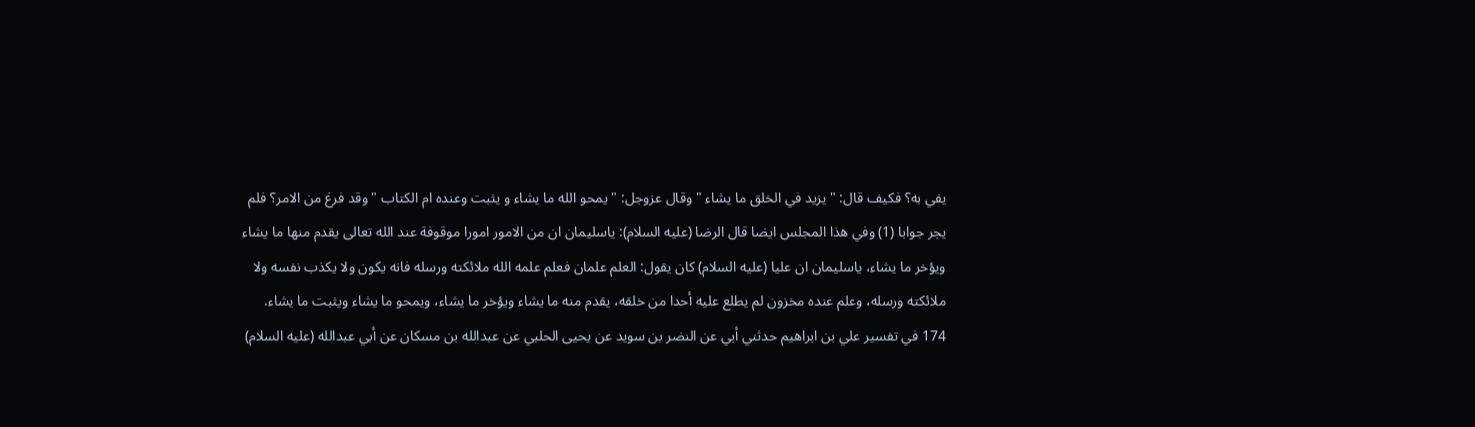يفي به؟ فكيف قال: " يزيد في الخلق ما يشاء " وقال عزوجل: " يمحو الله ما يشاء و يثبت وعنده ام الكتاب " وقد فرغ من الامر؟ فلم يجر جوابا (1) وفي هذا المجلس ايضا قال الرضا (عليه السلام): ياسليمان ان من الامور امورا موقوفة عند الله تعالى يقدم منها ما يشاء ويؤخر ما يشاء، ياسليمان ان عليا (عليه السلام) كان يقول: العلم علمان فعلم علمه الله ملائكته ورسله فانه يكون ولا يكذب نفسه ولا ملائكته ورسله، وعلم عنده مخزون لم يطلع عليه أحدا من خلقه، يقدم منه ما يشاء ويؤخر ما يشاء، ويمحو ما يشاء ويثبت ما يشاء.
174 في تفسير علي بن ابراهيم حدثني أبي عن النضر بن سويد عن يحيى الحلبي عن عبدالله بن مسكان عن أبي عبدالله (عليه السلام)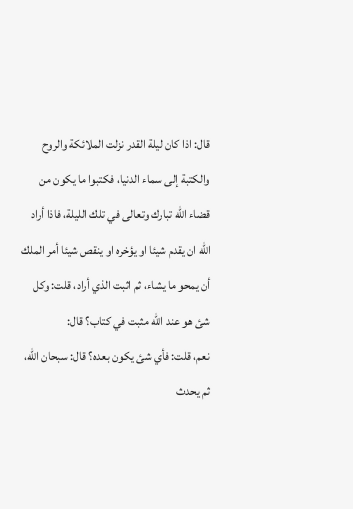قال: اذا كان ليلة القدر نزلت الملائكة والروح والكتبة إلى سماء الدنيا، فكتبوا ما يكون من قضاء الله تبارك وتعالى في تلك الليلة، فاذا أراد الله ان يقدم شيئا او يؤخره او ينقص شيئا أمر الملك أن يمحو ما يشاء، ثم اثبت الذي أراد، قلت: وكل شئ هو عند الله مثبت في كتاب؟ قال:
نعم، قلت: فأي شئ يكون بعده؟ قال: سبحان الله، ثم يحدث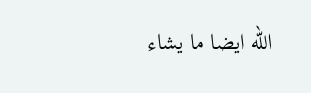الله ايضا ما يشاء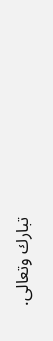تبارك وتعالى.